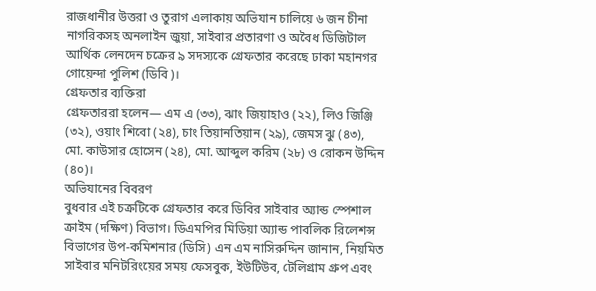রাজধানীর উত্তরা ও তুরাগ এলাকায় অভিযান চালিয়ে ৬ জন চীনা নাগরিকসহ অনলাইন জুয়া, সাইবার প্রতারণা ও অবৈধ ডিজিটাল আর্থিক লেনদেন চক্রের ৯ সদস্যকে গ্রেফতার করেছে ঢাকা মহানগর গোয়েন্দা পুলিশ (ডিবি)।
গ্রেফতার ব্যক্তিরা
গ্রেফতাররা হলেন— এম এ (৩৩), ঝাং জিয়াহাও (২২), লিও জিঞ্জি (৩২), ওয়াং শিবো (২৪), চাং তিয়ানতিয়ান (২৯), জেমস ঝু (৪৩), মো. কাউসার হোসেন (২৪), মো. আব্দুল করিম (২৮) ও রোকন উদ্দিন (৪০)।
অভিযানের বিবরণ
বুধবার এই চক্রটিকে গ্রেফতার করে ডিবির সাইবার অ্যান্ড স্পেশাল ক্রাইম (দক্ষিণ) বিভাগ। ডিএমপির মিডিয়া অ্যান্ড পাবলিক রিলেশন্স বিভাগের উপ-কমিশনার (ডিসি) এন এম নাসিরুদ্দিন জানান, নিয়মিত সাইবার মনিটরিংয়ের সময় ফেসবুক, ইউটিউব, টেলিগ্রাম গ্রুপ এবং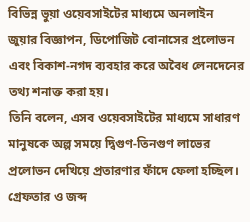বিভিন্ন ভুয়া ওয়েবসাইটের মাধ্যমে অনলাইন জুয়ার বিজ্ঞাপন, ডিপোজিট বোনাসের প্রলোভন এবং বিকাশ-নগদ ব্যবহার করে অবৈধ লেনদেনের তথ্য শনাক্ত করা হয়।
তিনি বলেন, এসব ওয়েবসাইটের মাধ্যমে সাধারণ মানুষকে অল্প সময়ে দ্বিগুণ-তিনগুণ লাভের প্রলোভন দেখিয়ে প্রতারণার ফাঁদে ফেলা হচ্ছিল।
গ্রেফতার ও জব্দ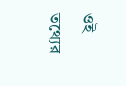ওই তথ্যের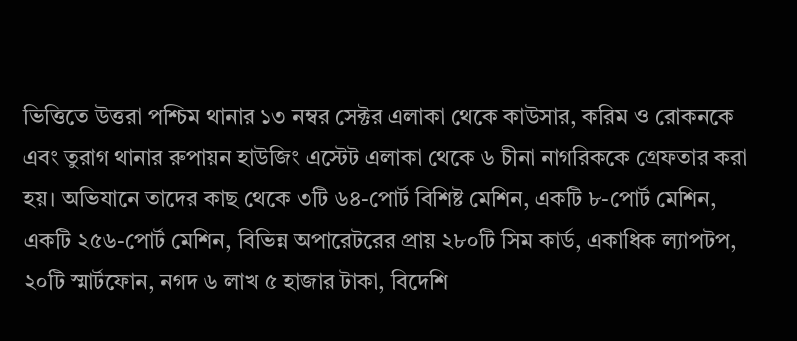ভিত্তিতে উত্তরা পশ্চিম থানার ১৩ নম্বর সেক্টর এলাকা থেকে কাউসার, করিম ও রোকনকে এবং তুরাগ থানার রুপায়ন হাউজিং এস্টেট এলাকা থেকে ৬ চীনা নাগরিককে গ্রেফতার করা হয়। অভিযানে তাদের কাছ থেকে ৩টি ৬৪-পোর্ট বিশিষ্ট মেশিন, একটি ৮-পোর্ট মেশিন, একটি ২৫৬-পোর্ট মেশিন, বিভিন্ন অপারেটরের প্রায় ২৮০টি সিম কার্ড, একাধিক ল্যাপটপ, ২০টি স্মার্টফোন, নগদ ৬ লাখ ৫ হাজার টাকা, বিদেশি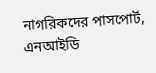নাগরিকদের পাসপোর্ট, এনআইডি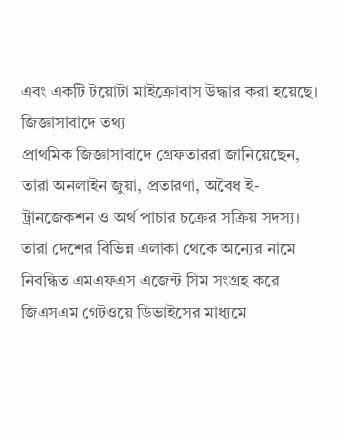এবং একটি টয়োটা মাইক্রোবাস উদ্ধার করা হয়েছে।
জিজ্ঞাসাবাদে তথ্য
প্রাথমিক জিজ্ঞাসাবাদে গ্রেফতাররা জানিয়েছেন, তারা অনলাইন জুয়া, প্রতারণা, অবৈধ ই-ট্রানজেকশন ও অর্থ পাচার চক্রের সক্রিয় সদস্য। তারা দেশের বিভিন্ন এলাকা থেকে অন্যের নামে নিবন্ধিত এমএফএস এজেন্ট সিম সংগ্রহ করে জিএসএম গেটওয়ে ডিভাইসের মাধ্যমে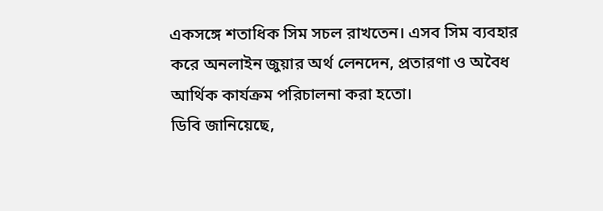একসঙ্গে শতাধিক সিম সচল রাখতেন। এসব সিম ব্যবহার করে অনলাইন জুয়ার অর্থ লেনদেন, প্রতারণা ও অবৈধ আর্থিক কার্যক্রম পরিচালনা করা হতো।
ডিবি জানিয়েছে,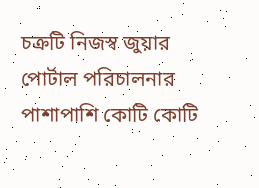চক্রটি নিজস্ব জুয়ার পোর্টাল পরিচালনার পাশাপাশি কোটি কোটি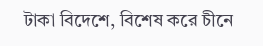টাকা বিদেশে, বিশেষ করে চীনে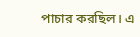পাচার করছিল। এ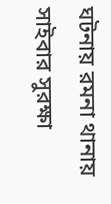ঘটনায় রমনা থানায় সাইবার সুরক্ষা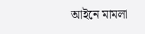আইনে মামলা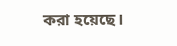করা হয়েছে।